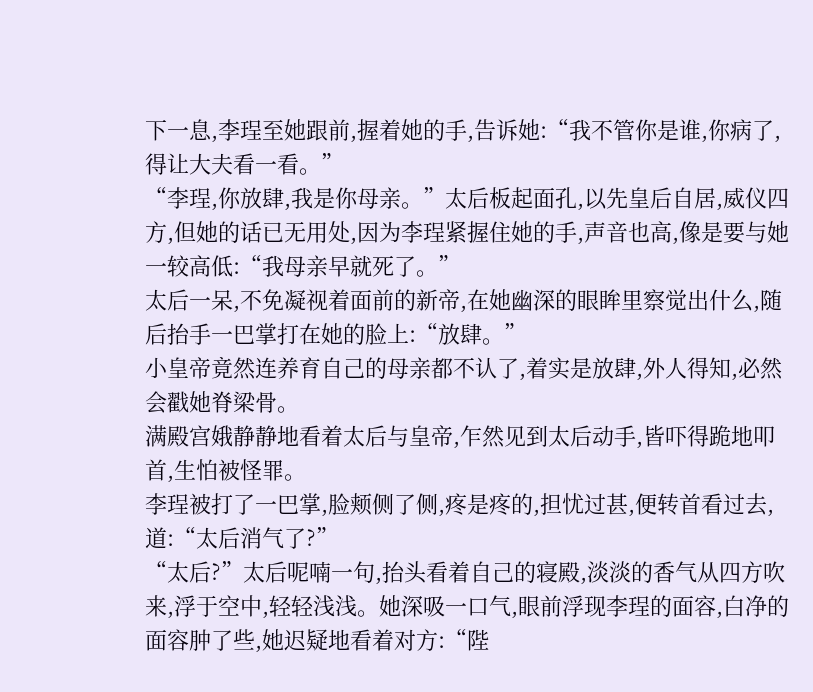下一息,李珵至她跟前,握着她的手,告诉她:“我不管你是谁,你病了,得让大夫看一看。”
“李珵,你放肆,我是你母亲。”太后板起面孔,以先皇后自居,威仪四方,但她的话已无用处,因为李珵紧握住她的手,声音也高,像是要与她一较高低:“我母亲早就死了。”
太后一呆,不免凝视着面前的新帝,在她幽深的眼眸里察觉出什么,随后抬手一巴掌打在她的脸上:“放肆。”
小皇帝竟然连养育自己的母亲都不认了,着实是放肆,外人得知,必然会戳她脊梁骨。
满殿宫娥静静地看着太后与皇帝,乍然见到太后动手,皆吓得跪地叩首,生怕被怪罪。
李珵被打了一巴掌,脸颊侧了侧,疼是疼的,担忧过甚,便转首看过去,道:“太后消气了?”
“太后?”太后呢喃一句,抬头看着自己的寝殿,淡淡的香气从四方吹来,浮于空中,轻轻浅浅。她深吸一口气,眼前浮现李珵的面容,白净的面容肿了些,她迟疑地看着对方:“陛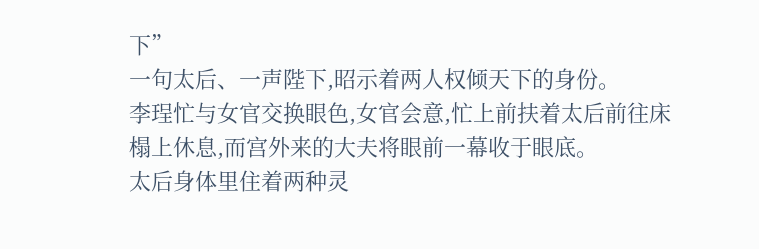下”
一句太后、一声陛下,昭示着两人权倾天下的身份。
李珵忙与女官交换眼色,女官会意,忙上前扶着太后前往床榻上休息,而宫外来的大夫将眼前一幕收于眼底。
太后身体里住着两种灵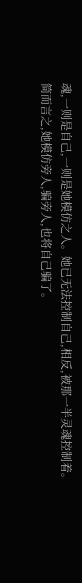魂,一则是自己,一则是她模仿之人。她已无法控制自己,相反,被那一半灵魂控制着。
简而言之,她模仿旁人,骗旁人,也将自己骗了。